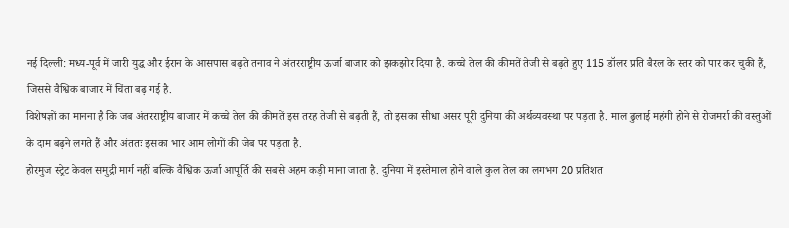नई दिल्ली: मध्य-पूर्व में जारी युद्ध और ईरान के आसपास बढ़ते तनाव ने अंतरराष्ट्रीय ऊर्जा बाजार को झकझोर दिया है. कच्चे तेल की कीमतें तेजी से बढ़ते हुए 115 डॉलर प्रति बैरल के स्तर को पार कर चुकी हैं, जिससे वैश्विक बाजार में चिंता बढ़ गई है.
विशेषज्ञों का मानना है कि जब अंतरराष्ट्रीय बाजार में कच्चे तेल की कीमतें इस तरह तेजी से बढ़ती हैं, तो इसका सीधा असर पूरी दुनिया की अर्थव्यवस्था पर पड़ता है. माल ढुलाई महंगी होने से रोजमर्रा की वस्तुओं के दाम बढ़ने लगते हैं और अंततः इसका भार आम लोगों की जेब पर पड़ता है.
होरमुज स्ट्रेट केवल समुद्री मार्ग नहीं बल्कि वैश्विक ऊर्जा आपूर्ति की सबसे अहम कड़ी माना जाता है. दुनिया में इस्तेमाल होने वाले कुल तेल का लगभग 20 प्रतिशत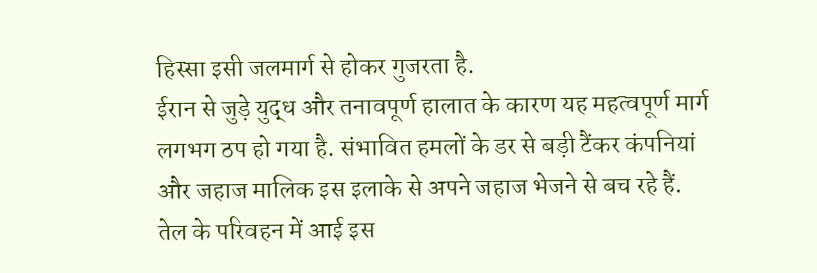हिस्सा इसी जलमार्ग से होकर गुजरता है.
ईरान से जुड़े युद्ध और तनावपूर्ण हालात के कारण यह महत्वपूर्ण मार्ग लगभग ठप हो गया है. संभावित हमलों के डर से बड़ी टैंकर कंपनियां और जहाज मालिक इस इलाके से अपने जहाज भेजने से बच रहे हैं.
तेल के परिवहन में आई इस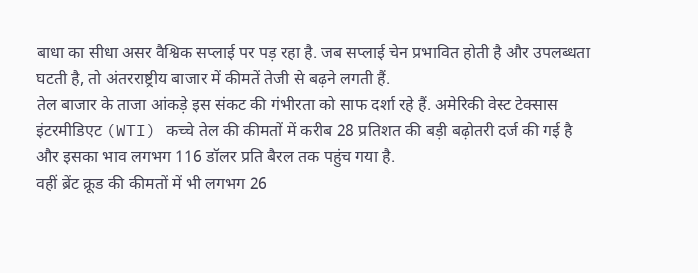बाधा का सीधा असर वैश्विक सप्लाई पर पड़ रहा है. जब सप्लाई चेन प्रभावित होती है और उपलब्धता घटती है, तो अंतरराष्ट्रीय बाजार में कीमतें तेजी से बढ़ने लगती हैं.
तेल बाजार के ताजा आंकड़े इस संकट की गंभीरता को साफ दर्शा रहे हैं. अमेरिकी वेस्ट टेक्सास इंटरमीडिएट (WTI) कच्चे तेल की कीमतों में करीब 28 प्रतिशत की बड़ी बढ़ोतरी दर्ज की गई है और इसका भाव लगभग 116 डॉलर प्रति बैरल तक पहुंच गया है.
वहीं ब्रेंट क्रूड की कीमतों में भी लगभग 26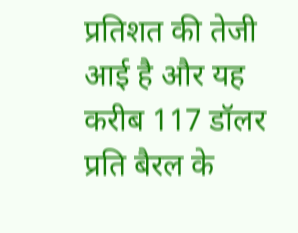प्रतिशत की तेजी आई है और यह करीब 117 डॉलर प्रति बैरल के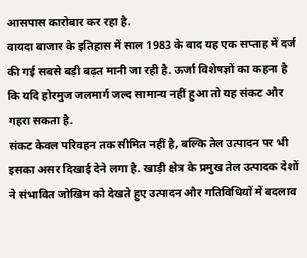आसपास कारोबार कर रहा है.
वायदा बाजार के इतिहास में साल 1983 के बाद यह एक सप्ताह में दर्ज की गई सबसे बड़ी बढ़त मानी जा रही है. ऊर्जा विशेषज्ञों का कहना है कि यदि होरमुज जलमार्ग जल्द सामान्य नहीं हुआ तो यह संकट और गहरा सकता है.
संकट केवल परिवहन तक सीमित नहीं है, बल्कि तेल उत्पादन पर भी इसका असर दिखाई देने लगा है. खाड़ी क्षेत्र के प्रमुख तेल उत्पादक देशों ने संभावित जोखिम को देखते हुए उत्पादन और गतिविधियों में बदलाव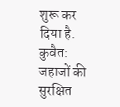शुरू कर दिया है.
कुवैत: जहाजों की सुरक्षित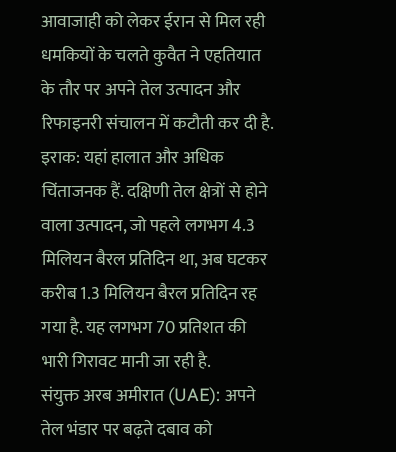आवाजाही को लेकर ईरान से मिल रही धमकियों के चलते कुवैत ने एहतियात के तौर पर अपने तेल उत्पादन और रिफाइनरी संचालन में कटौती कर दी है.
इराक: यहां हालात और अधिक चिंताजनक हैं. दक्षिणी तेल क्षेत्रों से होने वाला उत्पादन, जो पहले लगभग 4.3 मिलियन बैरल प्रतिदिन था, अब घटकर करीब 1.3 मिलियन बैरल प्रतिदिन रह गया है. यह लगभग 70 प्रतिशत की भारी गिरावट मानी जा रही है.
संयुक्त अरब अमीरात (UAE): अपने तेल भंडार पर बढ़ते दबाव को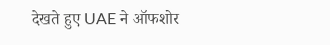देखते हुए UAE ने ऑफशोर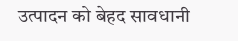उत्पादन को बेहद सावधानी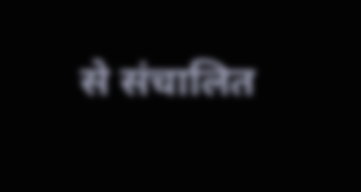से संचालित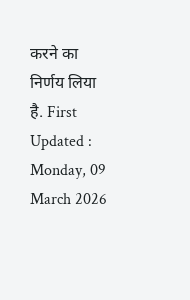करने का निर्णय लिया है. First Updated : Monday, 09 March 2026